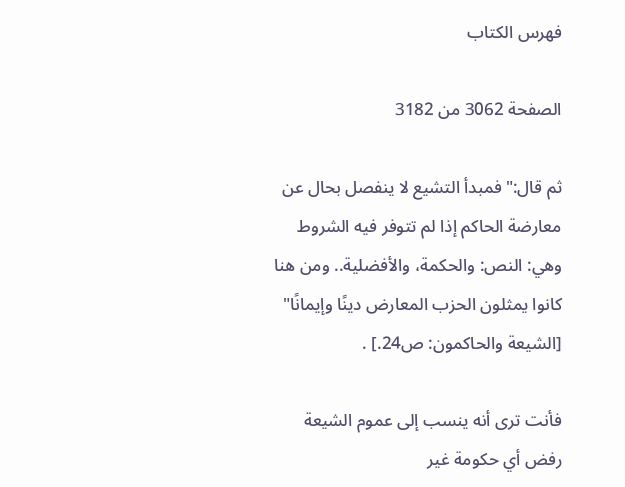فهرس الكتاب

الصفحة 3062 من 3182

ثم قال:"فمبدأ التشيع لا ينفصل بحال عن معارضة الحاكم إذا لم تتوفر فيه الشروط وهي: النص: والحكمة، والأفضلية.. ومن هنا كانوا يمثلون الحزب المعارض دينًا وإيمانًا" [الشيعة والحاكمون: ص24.] .

فأنت ترى أنه ينسب إلى عموم الشيعة رفض أي حكومة غير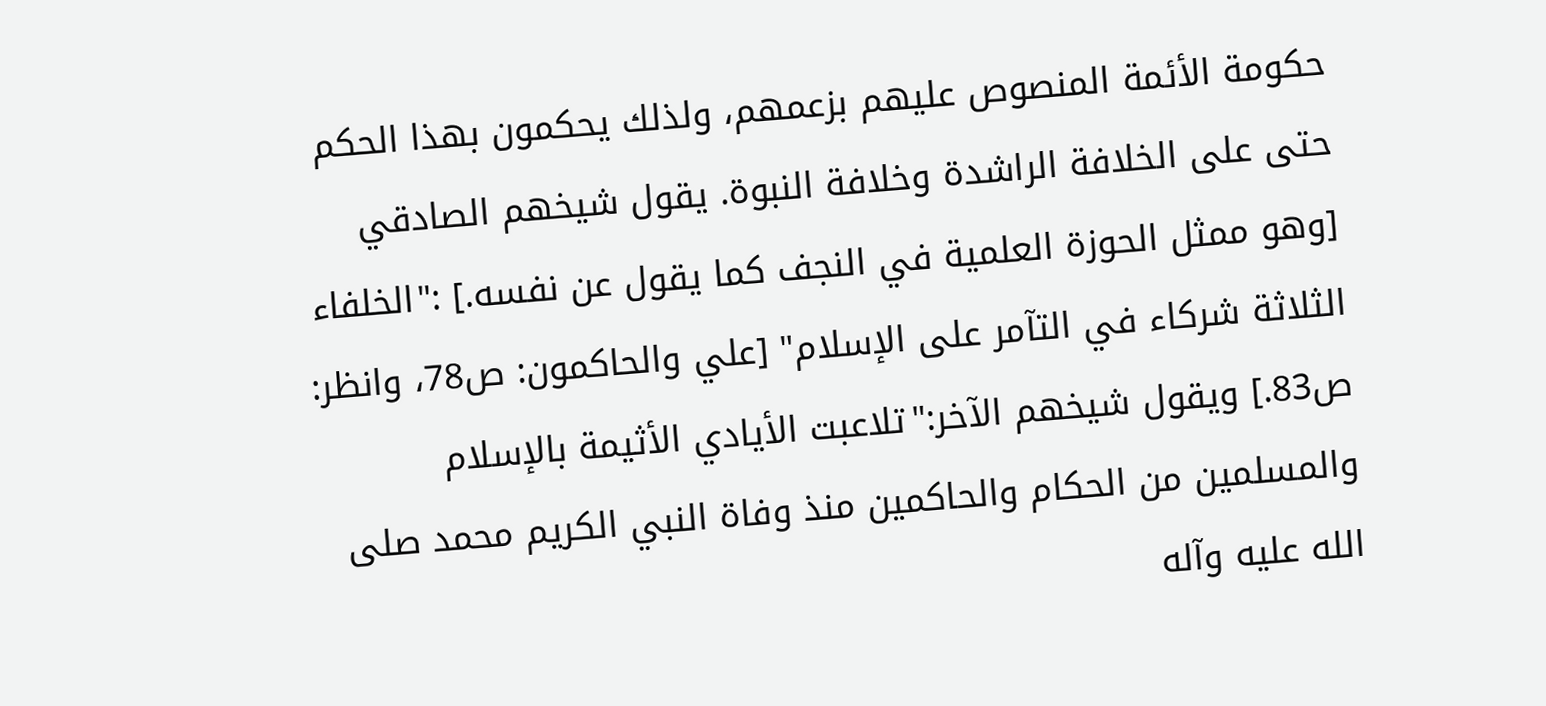حكومة الأئمة المنصوص عليهم بزعمهم، ولذلك يحكمون بهذا الحكم حتى على الخلافة الراشدة وخلافة النبوة. يقول شيخهم الصادقي [وهو ممثل الحوزة العلمية في النجف كما يقول عن نفسه.] :"الخلفاء الثلاثة شركاء في التآمر على الإسلام" [علي والحاكمون: ص78، وانظر: ص83.] ويقول شيخهم الآخر:"تلاعبت الأيادي الأثيمة بالإسلام والمسلمين من الحكام والحاكمين منذ وفاة النبي الكريم محمد صلى الله عليه وآله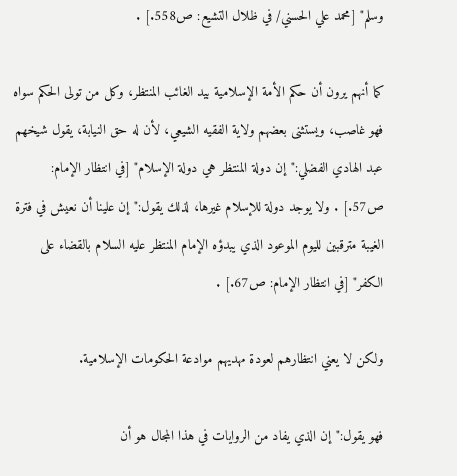وسلم" [محمد علي الحسني/ في ظلال التشيع: ص558.] .

كما أنهم يرون أن حكم الأمة الإسلامية بيد الغائب المنتظر، وكل من تولى الحكم سواه فهو غاصب، ويستثنى بعضهم ولاية الفقيه الشيعي، لأن له حق النيابة، يقول شيخهم عبد الهادي الفضلي:"إن دولة المنتظر هي دولة الإسلام" [في انتظار الإمام: ص57.] . ولا يوجد دولة للإسلام غيرها، لذلك يقول:"إن علينا أن نعيش في فترة الغيبة مترقبين لليوم الموعود الذي يبدؤه الإمام المنتظر عليه السلام بالقضاء على الكفر" [في انتظار الإمام: ص67.] .

ولكن لا يعني انتظارهم لعودة مهديهم موادعة الحكومات الإسلامية.

فهو يقول:"إن الذي يفاد من الروايات في هذا المجال هو أن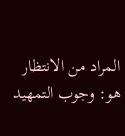المراد من الانتظار هو: وجوب التمهيد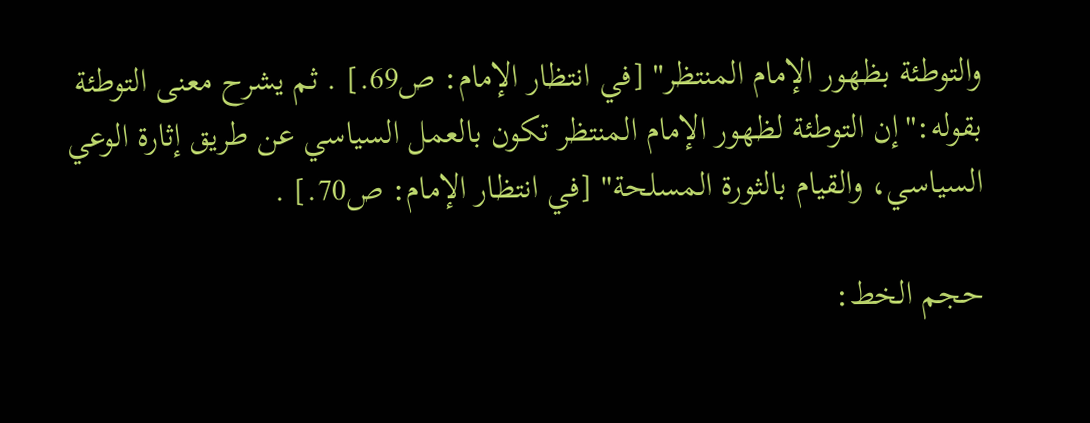والتوطئة بظهور الإمام المنتظر" [في انتظار الإمام: ص69.] . ثم يشرح معنى التوطئة بقوله:"إن التوطئة لظهور الإمام المنتظر تكون بالعمل السياسي عن طريق إثارة الوعي السياسي، والقيام بالثورة المسلحة" [في انتظار الإمام: ص70.] .

حجم الخط: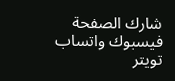شارك الصفحة
فيسبوك واتساب تويتر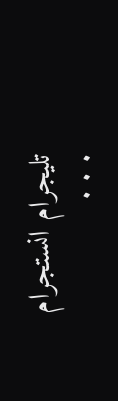تليجرام انستجرام
. . .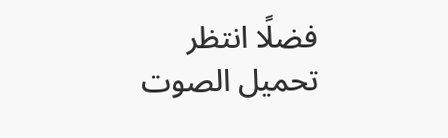فضلًا انتظر تحميل الصوت